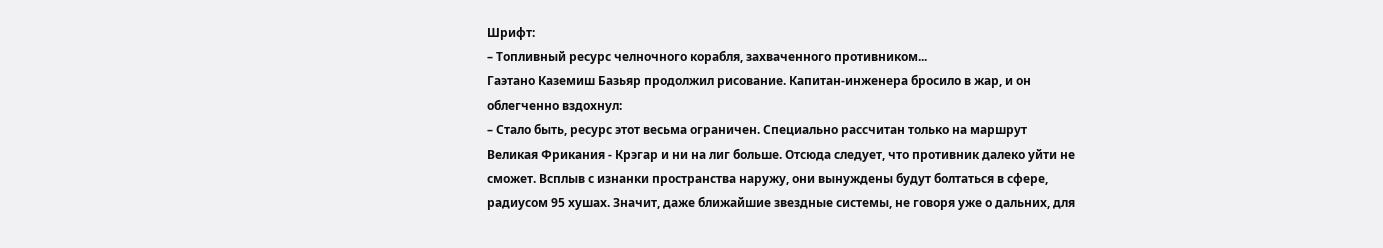Шрифт:
– Топливный ресурс челночного корабля, захваченного противником...
Гаэтано Каземиш Базьяр продолжил рисование. Капитан-инженера бросило в жар, и он облегченно вздохнул:
– Стало быть, ресурс этот весьма ограничен. Специально рассчитан только на маршрут Великая Фрикания - Крэгар и ни на лиг больше. Отсюда следует, что противник далеко уйти не сможет. Всплыв с изнанки пространства наружу, они вынуждены будут болтаться в сфере, радиусом 95 хушах. Значит, даже ближайшие звездные системы, не говоря уже о дальних, для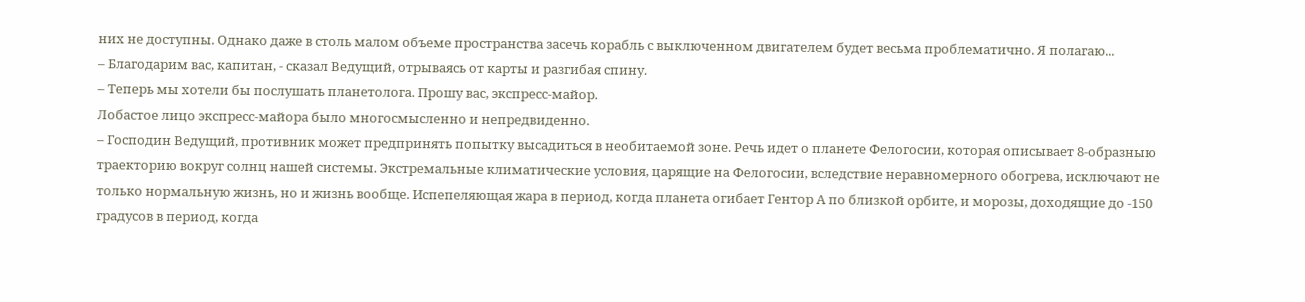них не доступны. Однако даже в столь малом объеме пространства засечь корабль с выключенном двигателем будет весьма проблематично. Я полагаю...
– Благодарим вас, капитан, - сказал Ведущий, отрываясь от карты и разгибая спину.
– Теперь мы хотели бы послушать планетолога. Прошу вас, экспресс-майор.
Лобастое лицо экспресс-майора было многосмысленно и непредвиденно.
– Господин Ведущий, противник может предпринять попытку высадиться в необитаемой зоне. Речь идет о планете Фелогосии, которая описывает 8-образныю траекторию вокруг солнц нашей системы. Экстремальные климатические условия, царящие на Фелогосии, вследствие неравномерного обогрева, исключают не только нормальную жизнь, но и жизнь вообще. Испепеляющая жара в период, когда планета огибает Гентор А по близкой орбите, и морозы, доходящие до -150 градусов в период, когда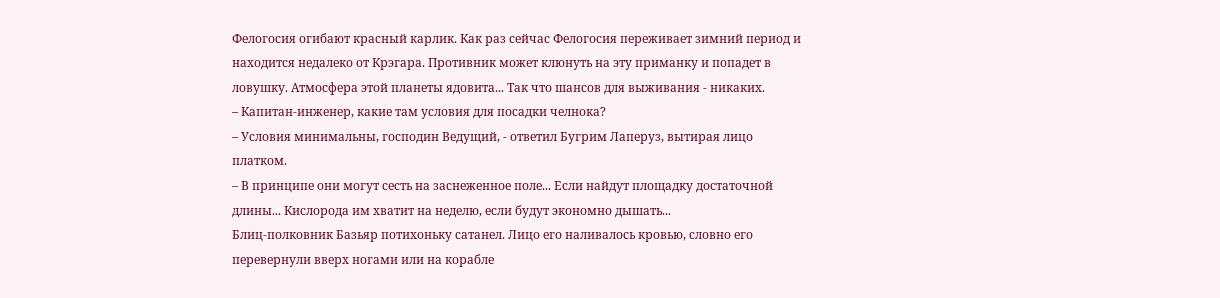Фелогосия огибают красный карлик. Как раз сейчас Фелогосия переживает зимний период и находится недалеко от Крэгара. Противник может клюнуть на эту приманку и попадет в ловушку. Атмосфера этой планеты ядовита... Так что шансов для выживания - никаких.
– Капитан-инженер, какие там условия для посадки челнока?
– Условия минимальны, господин Ведущий, - ответил Бугрим Лаперуз, вытирая лицо платком.
– В принципе они могут сесть на заснеженное поле... Если найдут площадку достаточной длины... Кислорода им хватит на неделю, если будут экономно дышать...
Блиц-полковник Базьяр потихоньку сатанел. Лицо его наливалось кровью, словно его перевернули вверх ногами или на корабле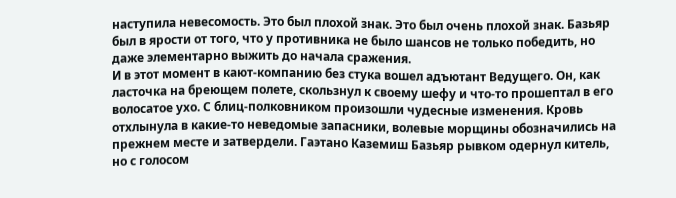наступила невесомость. Это был плохой знак. Это был очень плохой знак. Базьяр был в ярости от того, что у противника не было шансов не только победить, но даже элементарно выжить до начала сражения.
И в этот момент в кают-компанию без стука вошел адъютант Ведущего. Он, как ласточка на бреющем полете, скользнул к своему шефу и что-то прошептал в его волосатое ухо. С блиц-полковником произошли чудесные изменения. Кровь отхлынула в какие-то неведомые запасники, волевые морщины обозначились на прежнем месте и затвердели. Гаэтано Каземиш Базьяр рывком одернул китель, но с голосом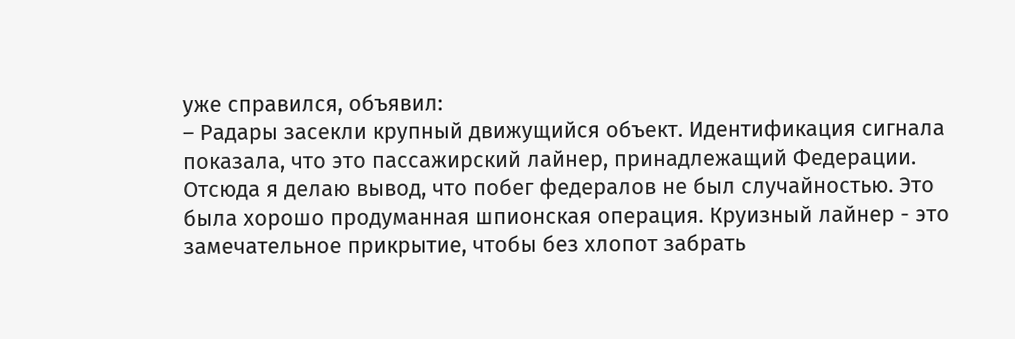уже справился, объявил:
– Радары засекли крупный движущийся объект. Идентификация сигнала показала, что это пассажирский лайнер, принадлежащий Федерации. Отсюда я делаю вывод, что побег федералов не был случайностью. Это была хорошо продуманная шпионская операция. Круизный лайнер - это замечательное прикрытие, чтобы без хлопот забрать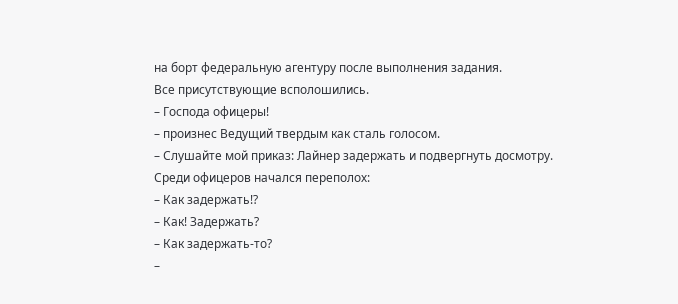на борт федеральную агентуру после выполнения задания.
Все присутствующие всполошились.
– Господа офицеры!
– произнес Ведущий твердым как сталь голосом.
– Слушайте мой приказ: Лайнер задержать и подвергнуть досмотру.
Среди офицеров начался переполох:
– Как задержать!?
– Как! Задержать?
– Как задержать-то?
–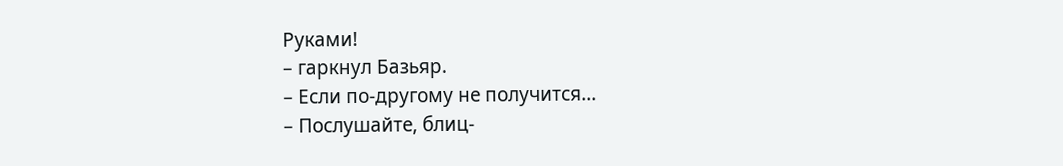Руками!
– гаркнул Базьяр.
– Если по-другому не получится...
– Послушайте, блиц-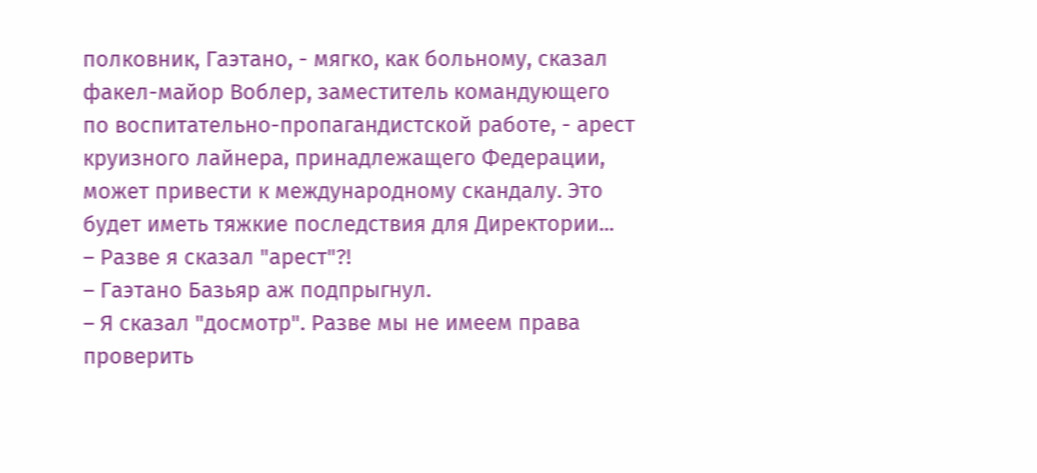полковник, Гаэтано, - мягко, как больному, сказал факел-майор Воблер, заместитель командующего по воспитательно-пропагандистской работе, - арест круизного лайнера, принадлежащего Федерации, может привести к международному скандалу. Это будет иметь тяжкие последствия для Директории...
– Разве я сказал "арест"?!
– Гаэтано Базьяр аж подпрыгнул.
– Я сказал "досмотр". Разве мы не имеем права проверить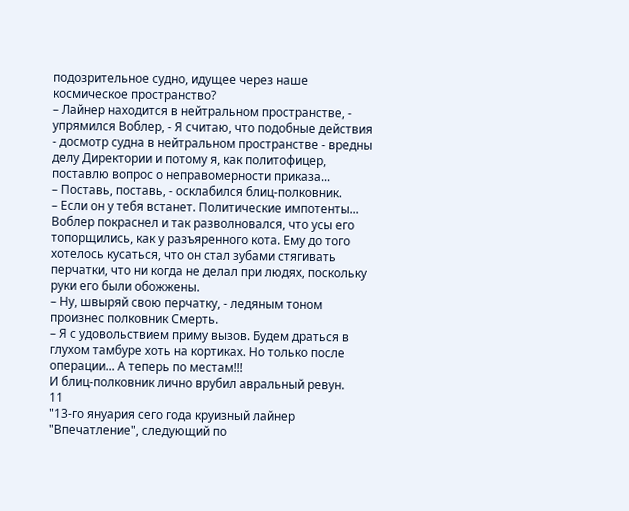подозрительное судно, идущее через наше космическое пространство?
– Лайнер находится в нейтральном пространстве, - упрямился Воблер, - Я считаю, что подобные действия - досмотр судна в нейтральном пространстве - вредны делу Директории и потому я, как политофицер, поставлю вопрос о неправомерности приказа...
– Поставь, поставь, - осклабился блиц-полковник.
– Если он у тебя встанет. Политические импотенты...
Воблер покраснел и так разволновался, что усы его топорщились, как у разъяренного кота. Ему до того хотелось кусаться, что он стал зубами стягивать перчатки, что ни когда не делал при людях, поскольку руки его были обожжены.
– Ну, швыряй свою перчатку, - ледяным тоном произнес полковник Смерть.
– Я с удовольствием приму вызов. Будем драться в глухом тамбуре хоть на кортиках. Но только после операции... А теперь по местам!!!
И блиц-полковник лично врубил авральный ревун.
11
"13-го януария сего года круизный лайнер "Впечатление", следующий по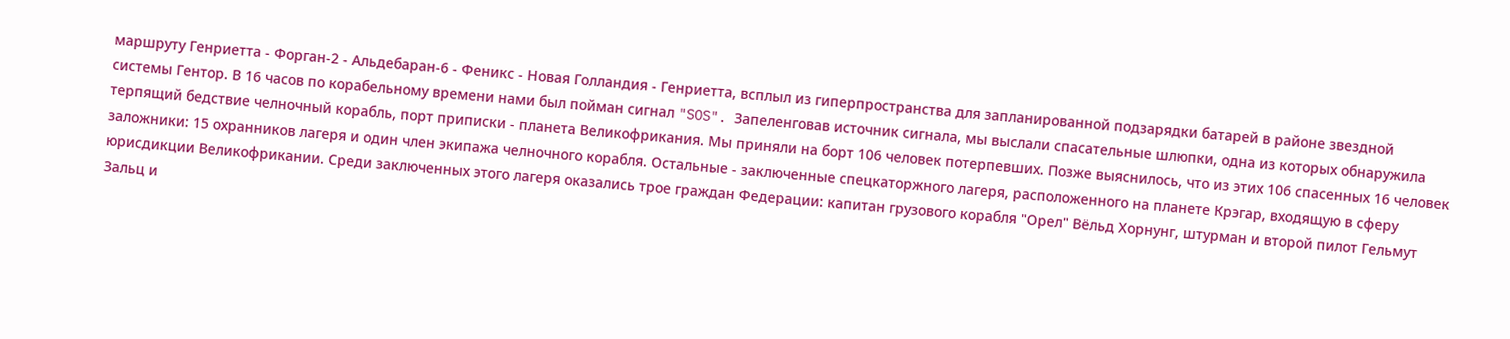маршруту Генриетта - Форган-2 - Альдебаран-6 - Феникс - Новая Голландия - Генриетта, всплыл из гиперпространства для запланированной подзарядки батарей в районе звездной системы Гентор. В 16 часов по корабельному времени нами был пойман сигнал "SOS". Запеленговав источник сигнала, мы выслали спасательные шлюпки, одна из которых обнаружила терпящий бедствие челночный корабль, порт приписки - планета Великофрикания. Мы приняли на борт 106 человек потерпевших. Позже выяснилось, что из этих 106 спасенных 16 человек заложники: 15 охранников лагеря и один член экипажа челночного корабля. Остальные - заключенные спецкаторжного лагеря, расположенного на планете Крэгар, входящую в сферу юрисдикции Великофрикании. Среди заключенных этого лагеря оказались трое граждан Федерации: капитан грузового корабля "Орел" Вёльд Хорнунг, штурман и второй пилот Гельмут Зальц и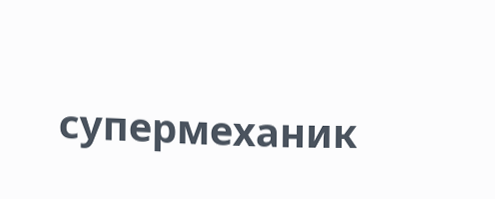супермеханик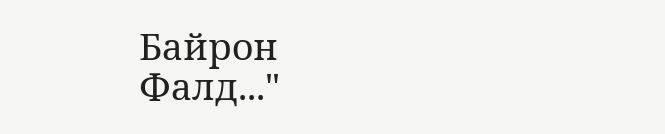Байрон Фалд..."